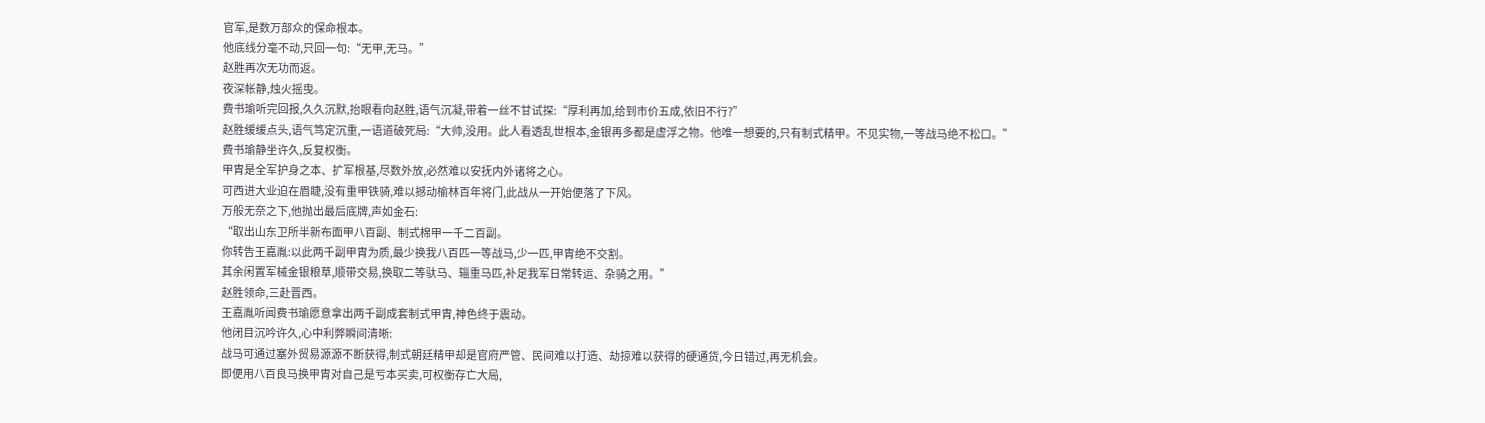官军,是数万部众的保命根本。
他底线分毫不动,只回一句:“无甲,无马。”
赵胜再次无功而返。
夜深帐静,烛火摇曳。
费书瑜听完回报,久久沉默,抬眼看向赵胜,语气沉凝,带着一丝不甘试探:“厚利再加,给到市价五成,依旧不行?”
赵胜缓缓点头,语气笃定沉重,一语道破死局:“大帅,没用。此人看透乱世根本,金银再多都是虚浮之物。他唯一想要的,只有制式精甲。不见实物,一等战马绝不松口。”
费书瑜静坐许久,反复权衡。
甲胄是全军护身之本、扩军根基,尽数外放,必然难以安抚内外诸将之心。
可西进大业迫在眉睫,没有重甲铁骑,难以撼动榆林百年将门,此战从一开始便落了下风。
万般无奈之下,他抛出最后底牌,声如金石:
“取出山东卫所半新布面甲八百副、制式棉甲一千二百副。
你转告王嘉胤:以此两千副甲胄为质,最少换我八百匹一等战马,少一匹,甲胄绝不交割。
其余闲置军械金银粮草,顺带交易,换取二等驮马、辎重马匹,补足我军日常转运、杂骑之用。”
赵胜领命,三赴晋西。
王嘉胤听闻费书瑜愿意拿出两千副成套制式甲胄,神色终于震动。
他闭目沉吟许久,心中利弊瞬间清晰:
战马可通过塞外贸易源源不断获得,制式朝廷精甲却是官府严管、民间难以打造、劫掠难以获得的硬通货,今日错过,再无机会。
即便用八百良马换甲胄对自己是亏本买卖,可权衡存亡大局,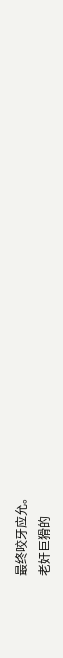最终咬牙应允。
老奸巨猾的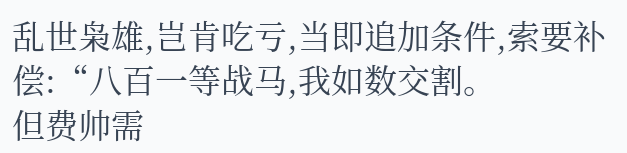乱世枭雄,岂肯吃亏,当即追加条件,索要补偿:“八百一等战马,我如数交割。
但费帅需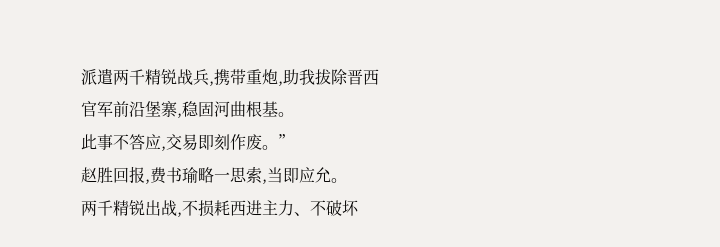派遣两千精锐战兵,携带重炮,助我拔除晋西官军前沿堡寨,稳固河曲根基。
此事不答应,交易即刻作废。”
赵胜回报,费书瑜略一思索,当即应允。
两千精锐出战,不损耗西进主力、不破坏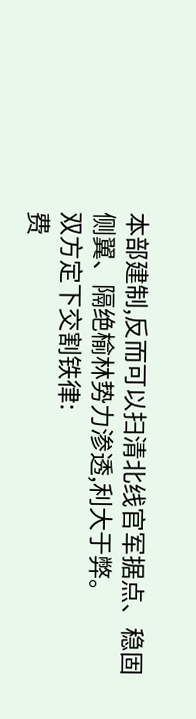本部建制,反而可以扫清北线官军据点、稳固侧翼、隔绝榆林势力渗透,利大于弊。
双方定下交割铁律:
费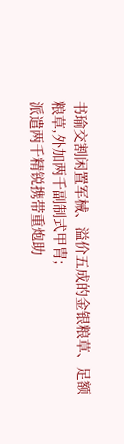书瑜交割闲置军械、溢价五成的金银粮草、足额粮草,外加两千副制式甲胄;
派遣两千精锐携带重炮助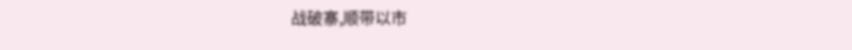战破寨,顺带以市